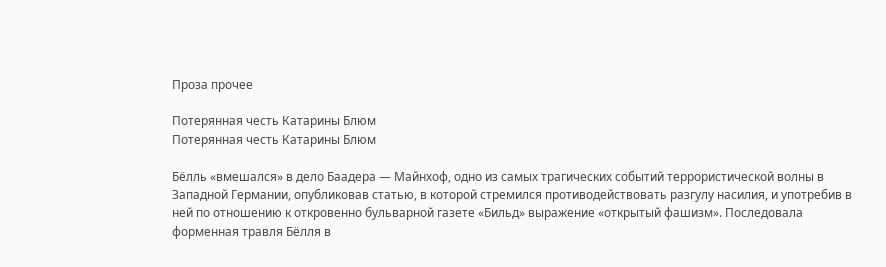Проза прочее

Потерянная честь Катарины Блюм
Потерянная честь Катарины Блюм

Бёлль «вмешался» в дело Баадера — Майнхоф, одно из самых трагических событий террористической волны в Западной Германии, опубликовав статью, в которой стремился противодействовать разгулу насилия, и употребив в ней по отношению к откровенно бульварной газете «Бильд» выражение «открытый фашизм». Последовала форменная травля Бёлля в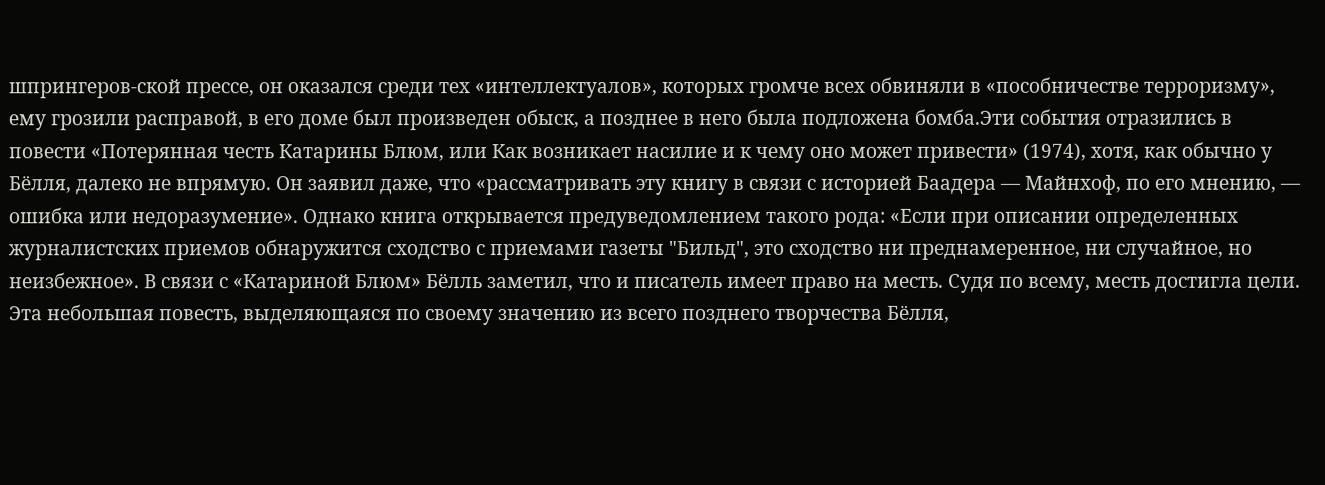шпрингеров-ской прессе, он оказался среди тех «интеллектуалов», которых громче всех обвиняли в «пособничестве терроризму», ему грозили расправой, в его доме был произведен обыск, а позднее в него была подложена бомба.Эти события отразились в повести «Потерянная честь Катарины Блюм, или Как возникает насилие и к чему оно может привести» (1974), хотя, как обычно у Бёлля, далеко не впрямую. Он заявил даже, что «рассматривать эту книгу в связи с историей Баадера — Майнхоф, по его мнению, — ошибка или недоразумение». Однако книга открывается предуведомлением такого рода: «Если при описании определенных журналистских приемов обнаружится сходство с приемами газеты "Бильд", это сходство ни преднамеренное, ни случайное, но неизбежное». В связи с «Катариной Блюм» Бёлль заметил, что и писатель имеет право на месть. Судя по всему, месть достигла цели. Эта небольшая повесть, выделяющаяся по своему значению из всего позднего творчества Бёлля,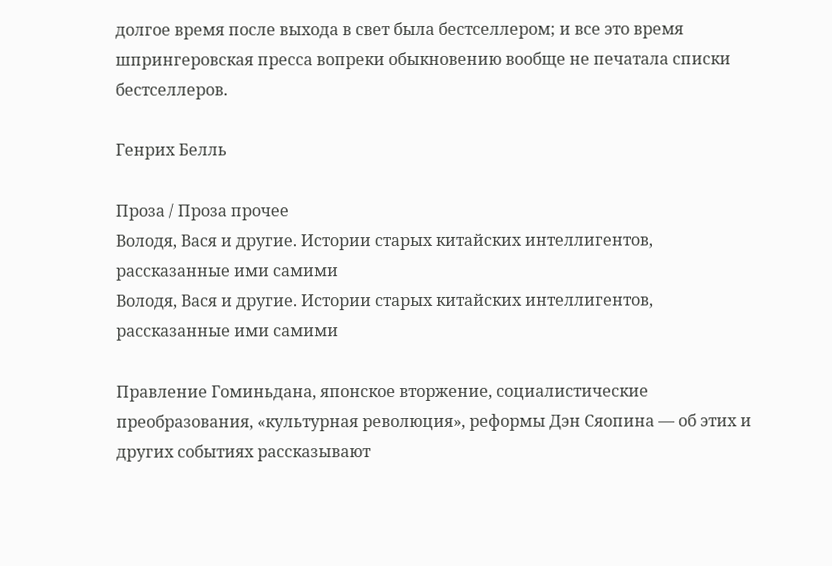долгое время после выхода в свет была бестселлером; и все это время шпрингеровская пресса вопреки обыкновению вообще не печатала списки бестселлеров.

Генрих Белль

Проза / Проза прочее
Володя, Вася и другие. Истории старых китайских интеллигентов, рассказанные ими самими
Володя, Вася и другие. Истории старых китайских интеллигентов, рассказанные ими самими

Правление Гоминьдана, японское вторжение, социалистические преобразования, «культурная революция», реформы Дэн Сяопина — об этих и других событиях рассказывают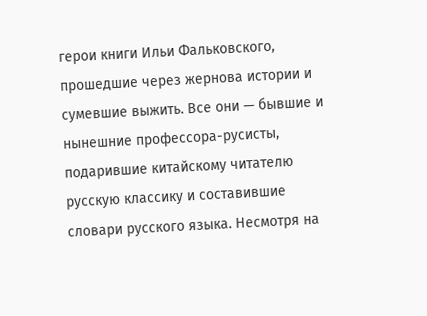герои книги Ильи Фальковского, прошедшие через жернова истории и сумевшие выжить. Все они — бывшие и нынешние профессора-русисты, подарившие китайскому читателю русскую классику и составившие словари русского языка. Несмотря на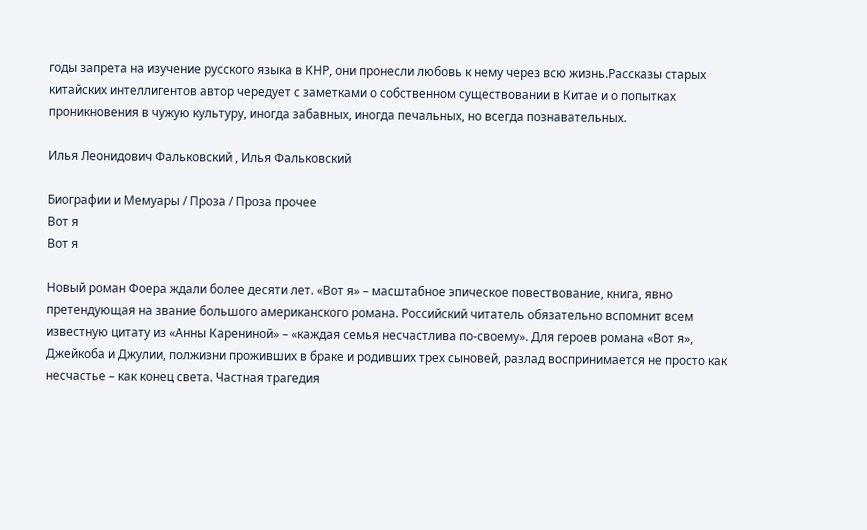годы запрета на изучение русского языка в КНР, они пронесли любовь к нему через всю жизнь.Рассказы старых китайских интеллигентов автор чередует с заметками о собственном существовании в Китае и о попытках проникновения в чужую культуру, иногда забавных, иногда печальных, но всегда познавательных.

Илья Леонидович Фальковский , Илья Фальковский

Биографии и Мемуары / Проза / Проза прочее
Вот я
Вот я

Новый роман Фоера ждали более десяти лет. «Вот я» – масштабное эпическое повествование, книга, явно претендующая на звание большого американского романа. Российский читатель обязательно вспомнит всем известную цитату из «Анны Карениной» – «каждая семья несчастлива по-своему». Для героев романа «Вот я», Джейкоба и Джулии, полжизни проживших в браке и родивших трех сыновей, разлад воспринимается не просто как несчастье – как конец света. Частная трагедия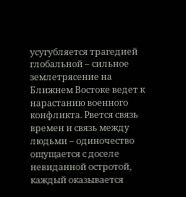усугубляется трагедией глобальной – сильное землетрясение на Ближнем Востоке ведет к нарастанию военного конфликта. Рвется связь времен и связь между людьми – одиночество ощущается с доселе невиданной остротой, каждый оказывается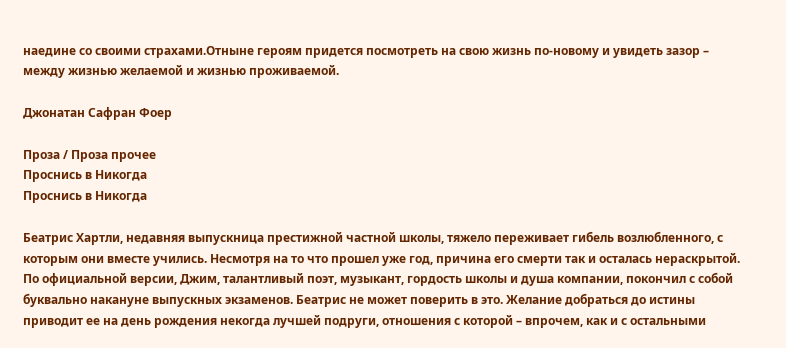наедине со своими страхами.Отныне героям придется посмотреть на свою жизнь по-новому и увидеть зазор – между жизнью желаемой и жизнью проживаемой.

Джонатан Сафран Фоер

Проза / Проза прочее
Проснись в Никогда
Проснись в Никогда

Беатрис Хартли, недавняя выпускница престижной частной школы, тяжело переживает гибель возлюбленного, с которым они вместе учились. Несмотря на то что прошел уже год, причина его смерти так и осталась нераскрытой. По официальной версии, Джим, талантливый поэт, музыкант, гордость школы и душа компании, покончил с собой буквально накануне выпускных экзаменов. Беатрис не может поверить в это. Желание добраться до истины приводит ее на день рождения некогда лучшей подруги, отношения с которой – впрочем, как и с остальными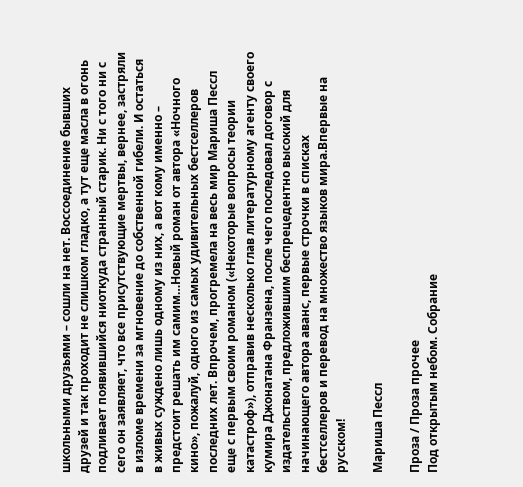школьными друзьями – сошли на нет. Воссоединение бывших друзей и так проходит не слишком гладко, а тут еще масла в огонь подливает появившийся ниоткуда странный старик. Ни с того ни с сего он заявляет, что все присутствующие мертвы, вернее, застряли в изломе времени за мгновение до собственной гибели. И остаться в живых суждено лишь одному из них, а вот кому именно – предстоит решать им самим…Новый роман от автора «Ночного кино», пожалуй, одного из самых удивительных бестселлеров последних лет. Впрочем, прогремела на весь мир Мариша Пессл еще с первым своим романом («Некоторые вопросы теории катастроф»), отправив несколько глав литературному агенту своего кумира Джонатана Франзена, после чего последовал договор с издательством, предложившим беспрецедентно высокий для начинающего автора аванс, первые строчки в списках бестселлеров и перевод на множество языков мира.Впервые на русском!

Мариша Пессл

Проза / Проза прочее
Под открытым небом. Собрание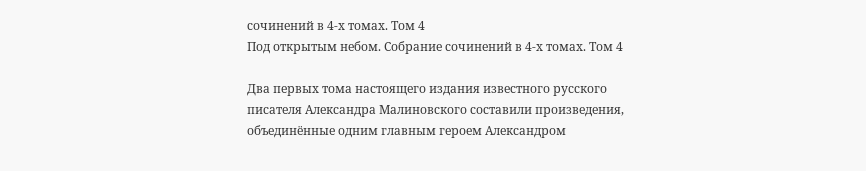сочинений в 4-х томах. Том 4
Под открытым небом. Собрание сочинений в 4-х томах. Том 4

Два первых тома настоящего издания известного русского писателя Александра Малиновского составили произведения, объединённые одним главным героем Александром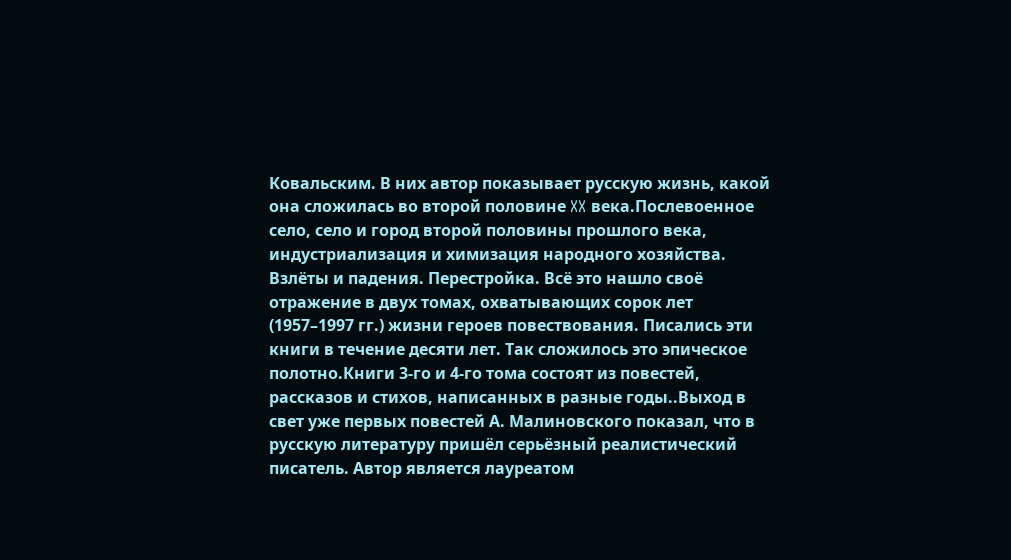Ковальским. В них автор показывает русскую жизнь, какой она сложилась во второй половине XX века.Послевоенное село, село и город второй половины прошлого века, индустриализация и химизация народного хозяйства. Взлёты и падения. Перестройка. Всё это нашло своё отражение в двух томах, охватывающих сорок лет (1957–1997 гг.) жизни героев повествования. Писались эти книги в течение десяти лет. Так сложилось это эпическое полотно.Книги 3-го и 4-го тома состоят из повестей, рассказов и стихов, написанных в разные годы..Выход в свет уже первых повестей А. Малиновского показал, что в русскую литературу пришёл серьёзный реалистический писатель. Автор является лауреатом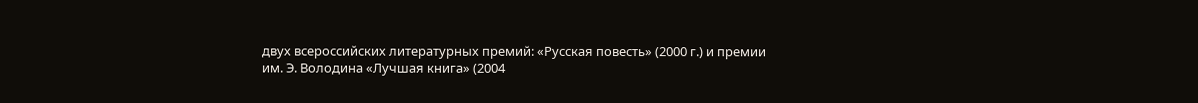двух всероссийских литературных премий: «Русская повесть» (2000 г.) и премии им. Э. Володина «Лучшая книга» (2004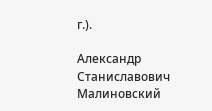г.).

Александр Станиславович Малиновский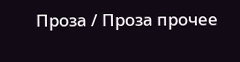Проза / Проза прочее